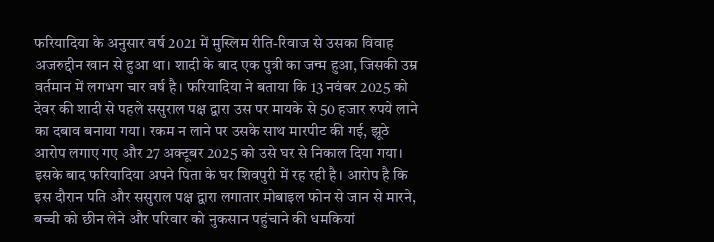फरियादिया के अनुसार वर्ष 2021 में मुस्लिम रीति-रिवाज से उसका विवाह अजरुद्दीन खान से हुआ था। शादी के बाद एक पुत्री का जन्म हुआ, जिसकी उम्र वर्तमान में लगभग चार वर्ष है। फरियादिया ने बताया कि 13 नवंबर 2025 को देवर की शादी से पहले ससुराल पक्ष द्वारा उस पर मायके से 50 हजार रुपये लाने का दबाव बनाया गया। रकम न लाने पर उसके साथ मारपीट की गई, झूठे आरोप लगाए गए और 27 अक्टूबर 2025 को उसे घर से निकाल दिया गया।
इसके बाद फरियादिया अपने पिता के घर शिवपुरी में रह रही है। आरोप है कि इस दौरान पति और ससुराल पक्ष द्वारा लगातार मोबाइल फोन से जान से मारने, बच्ची को छीन लेने और परिवार को नुकसान पहुंचाने की धमकियां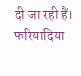दी जा रही हैं। फरियादिया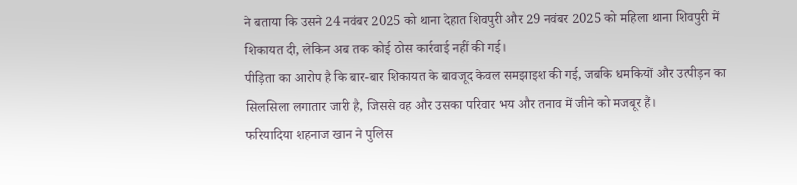ने बताया कि उसने 24 नवंबर 2025 को थाना देहात शिवपुरी और 29 नवंबर 2025 को महिला थाना शिवपुरी में शिकायत दी, लेकिन अब तक कोई ठोस कार्रवाई नहीं की गई।
पीड़िता का आरोप है कि बार-बार शिकायत के बावजूद केवल समझाइश की गई, जबकि धमकियों और उत्पीड़न का सिलसिला लगातार जारी है, जिससे वह और उसका परिवार भय और तनाव में जीने को मजबूर हैं।
फरियादिया शहनाज खान ने पुलिस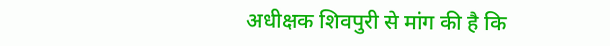अधीक्षक शिवपुरी से मांग की है कि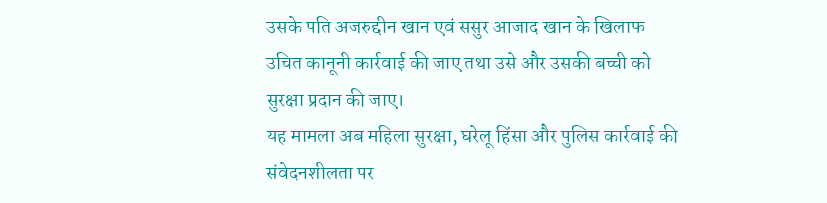उसके पति अजरुद्दीन खान एवं ससुर आजाद खान के खिलाफ उचित कानूनी कार्रवाई की जाए तथा उसे और उसकी बच्ची को सुरक्षा प्रदान की जाए।
यह मामला अब महिला सुरक्षा, घरेलू हिंसा और पुलिस कार्रवाई की संवेदनशीलता पर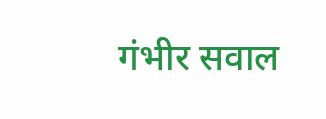गंभीर सवाल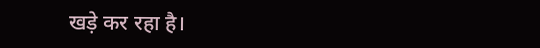खड़े कर रहा है।